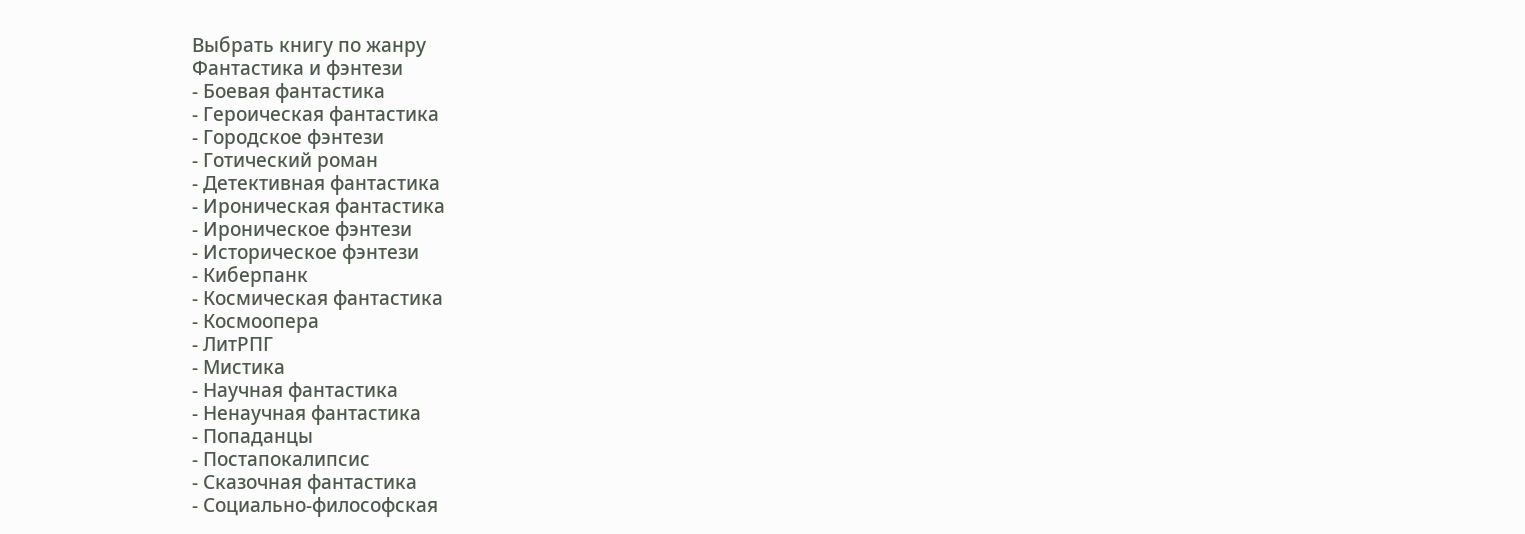Выбрать книгу по жанру
Фантастика и фэнтези
- Боевая фантастика
- Героическая фантастика
- Городское фэнтези
- Готический роман
- Детективная фантастика
- Ироническая фантастика
- Ироническое фэнтези
- Историческое фэнтези
- Киберпанк
- Космическая фантастика
- Космоопера
- ЛитРПГ
- Мистика
- Научная фантастика
- Ненаучная фантастика
- Попаданцы
- Постапокалипсис
- Сказочная фантастика
- Социально-философская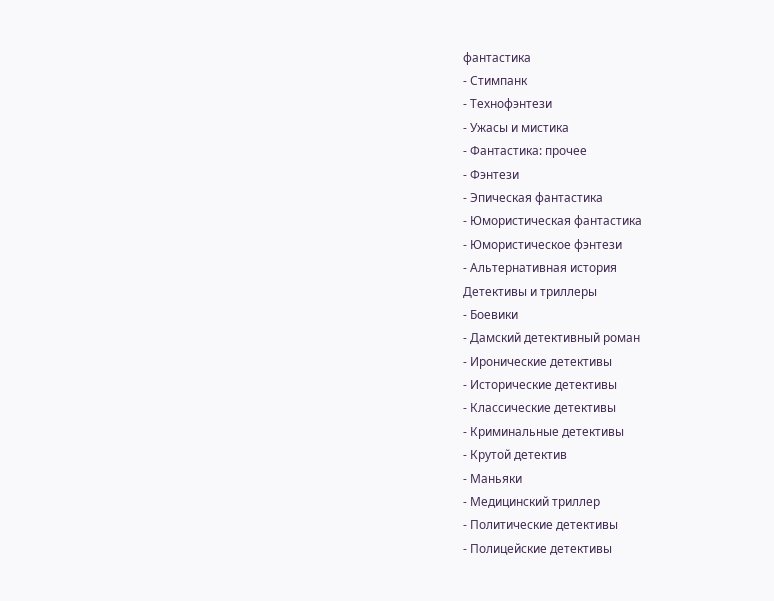фантастика
- Стимпанк
- Технофэнтези
- Ужасы и мистика
- Фантастика: прочее
- Фэнтези
- Эпическая фантастика
- Юмористическая фантастика
- Юмористическое фэнтези
- Альтернативная история
Детективы и триллеры
- Боевики
- Дамский детективный роман
- Иронические детективы
- Исторические детективы
- Классические детективы
- Криминальные детективы
- Крутой детектив
- Маньяки
- Медицинский триллер
- Политические детективы
- Полицейские детективы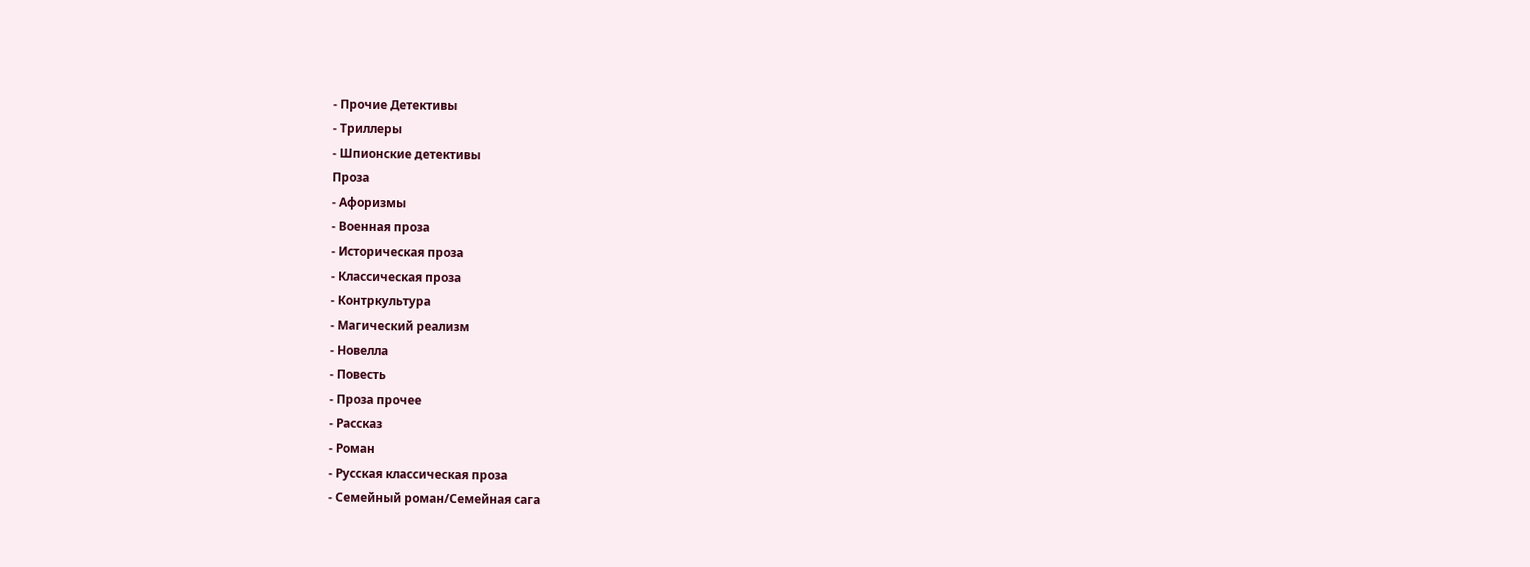- Прочие Детективы
- Триллеры
- Шпионские детективы
Проза
- Афоризмы
- Военная проза
- Историческая проза
- Классическая проза
- Контркультура
- Магический реализм
- Новелла
- Повесть
- Проза прочее
- Рассказ
- Роман
- Русская классическая проза
- Семейный роман/Семейная сага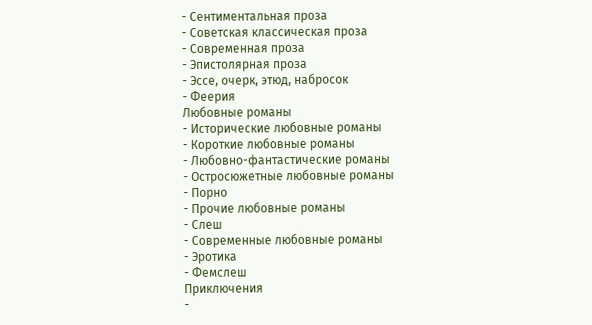- Сентиментальная проза
- Советская классическая проза
- Современная проза
- Эпистолярная проза
- Эссе, очерк, этюд, набросок
- Феерия
Любовные романы
- Исторические любовные романы
- Короткие любовные романы
- Любовно-фантастические романы
- Остросюжетные любовные романы
- Порно
- Прочие любовные романы
- Слеш
- Современные любовные романы
- Эротика
- Фемслеш
Приключения
-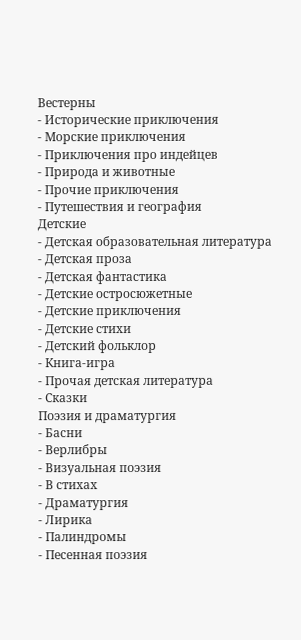Вестерны
- Исторические приключения
- Морские приключения
- Приключения про индейцев
- Природа и животные
- Прочие приключения
- Путешествия и география
Детские
- Детская образовательная литература
- Детская проза
- Детская фантастика
- Детские остросюжетные
- Детские приключения
- Детские стихи
- Детский фольклор
- Книга-игра
- Прочая детская литература
- Сказки
Поэзия и драматургия
- Басни
- Верлибры
- Визуальная поэзия
- В стихах
- Драматургия
- Лирика
- Палиндромы
- Песенная поэзия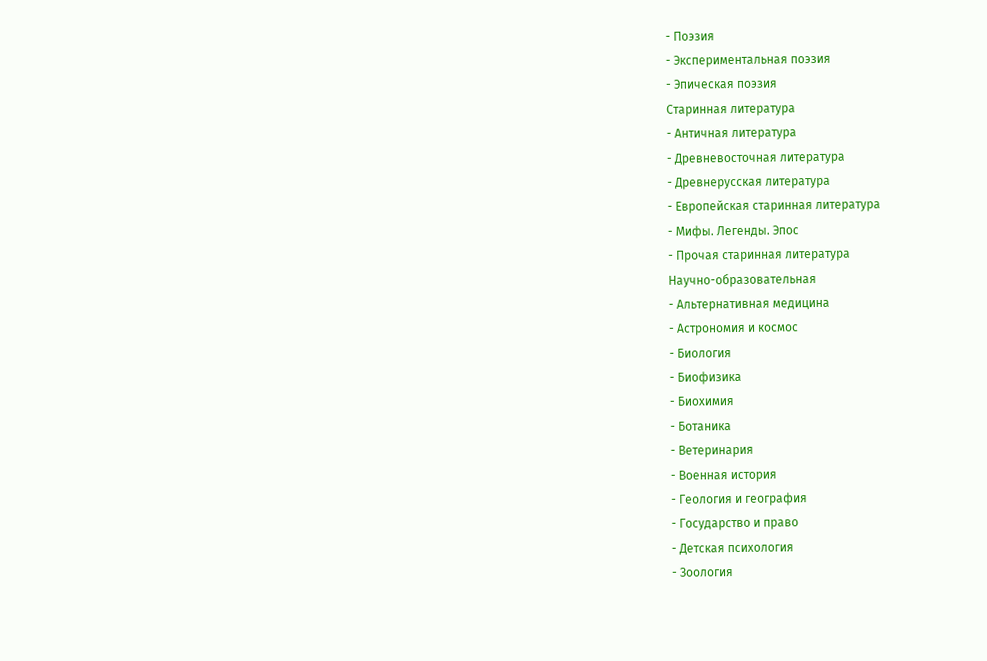- Поэзия
- Экспериментальная поэзия
- Эпическая поэзия
Старинная литература
- Античная литература
- Древневосточная литература
- Древнерусская литература
- Европейская старинная литература
- Мифы. Легенды. Эпос
- Прочая старинная литература
Научно-образовательная
- Альтернативная медицина
- Астрономия и космос
- Биология
- Биофизика
- Биохимия
- Ботаника
- Ветеринария
- Военная история
- Геология и география
- Государство и право
- Детская психология
- Зоология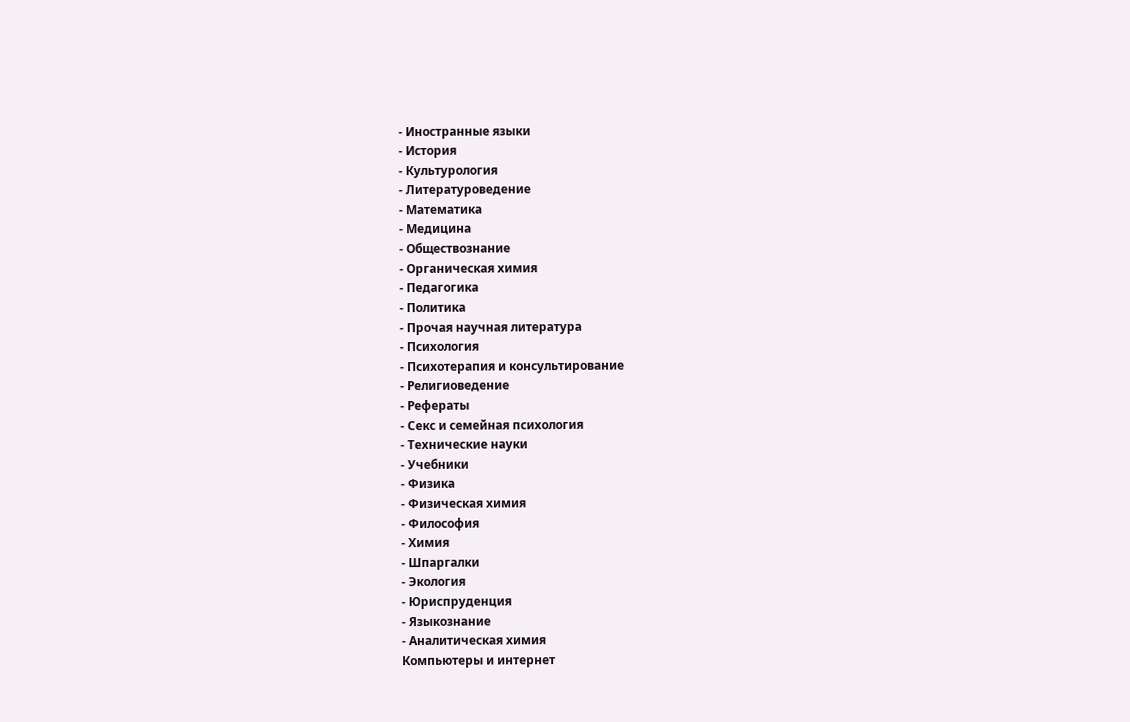- Иностранные языки
- История
- Культурология
- Литературоведение
- Математика
- Медицина
- Обществознание
- Органическая химия
- Педагогика
- Политика
- Прочая научная литература
- Психология
- Психотерапия и консультирование
- Религиоведение
- Рефераты
- Секс и семейная психология
- Технические науки
- Учебники
- Физика
- Физическая химия
- Философия
- Химия
- Шпаргалки
- Экология
- Юриспруденция
- Языкознание
- Аналитическая химия
Компьютеры и интернет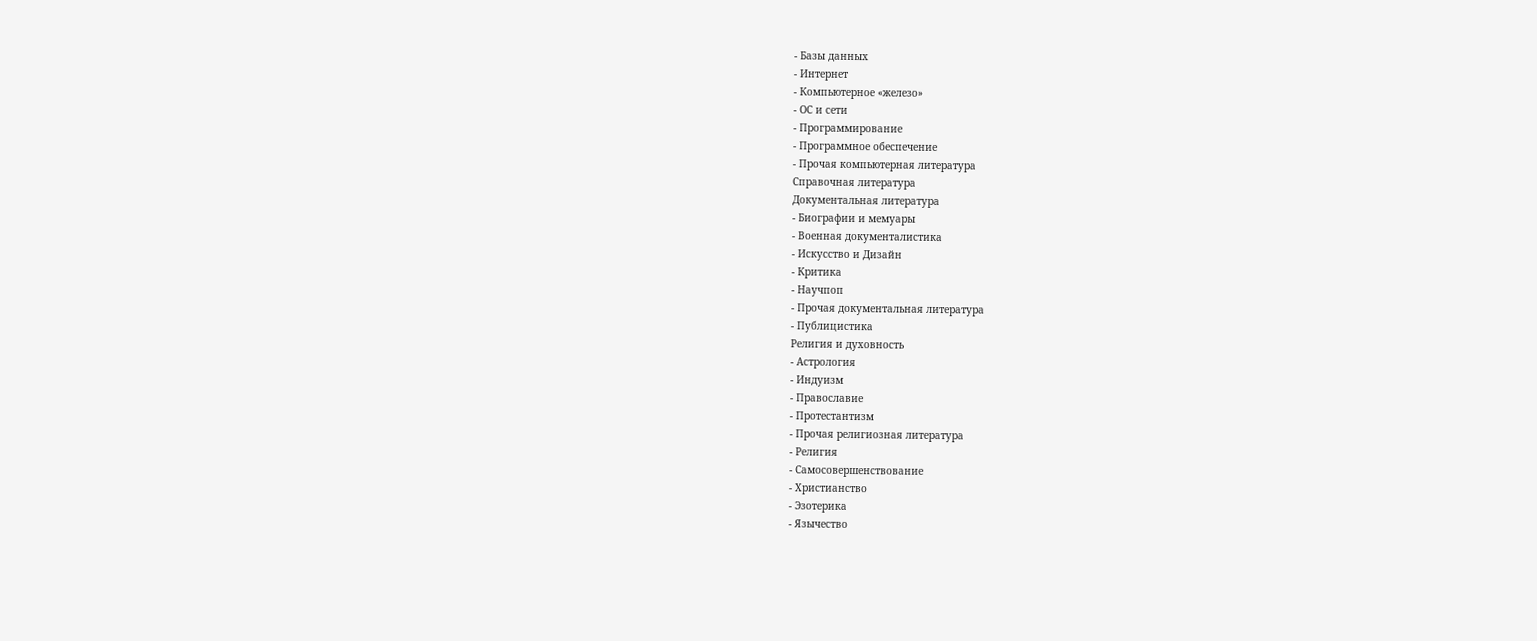- Базы данных
- Интернет
- Компьютерное «железо»
- ОС и сети
- Программирование
- Программное обеспечение
- Прочая компьютерная литература
Справочная литература
Документальная литература
- Биографии и мемуары
- Военная документалистика
- Искусство и Дизайн
- Критика
- Научпоп
- Прочая документальная литература
- Публицистика
Религия и духовность
- Астрология
- Индуизм
- Православие
- Протестантизм
- Прочая религиозная литература
- Религия
- Самосовершенствование
- Христианство
- Эзотерика
- Язычество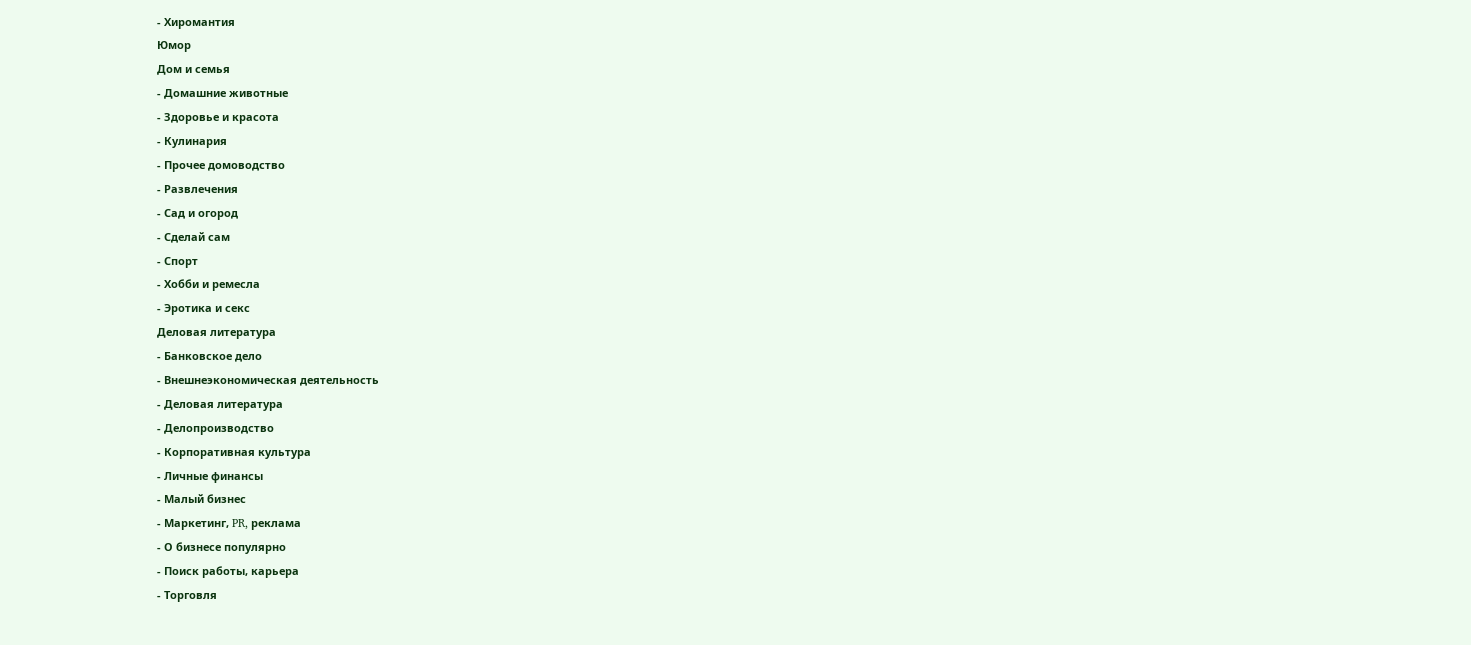- Хиромантия
Юмор
Дом и семья
- Домашние животные
- Здоровье и красота
- Кулинария
- Прочее домоводство
- Развлечения
- Сад и огород
- Сделай сам
- Спорт
- Хобби и ремесла
- Эротика и секс
Деловая литература
- Банковское дело
- Внешнеэкономическая деятельность
- Деловая литература
- Делопроизводство
- Корпоративная культура
- Личные финансы
- Малый бизнес
- Маркетинг, PR, реклама
- О бизнесе популярно
- Поиск работы, карьера
- Торговля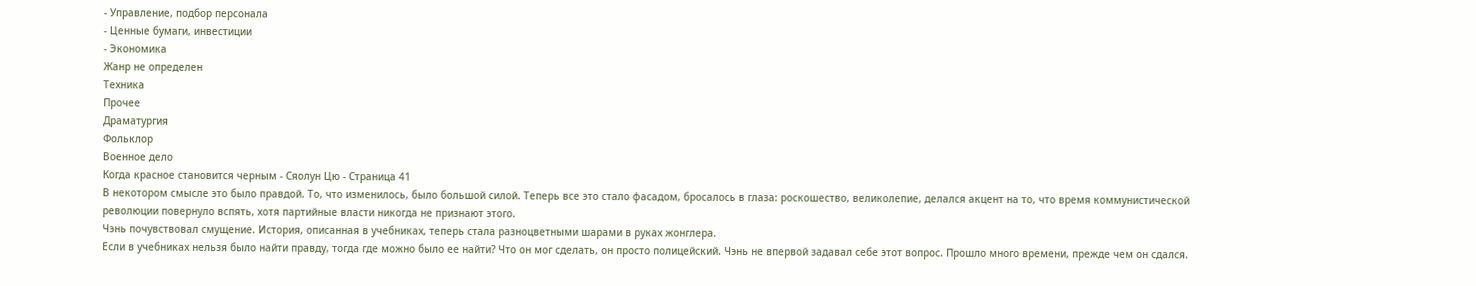- Управление, подбор персонала
- Ценные бумаги, инвестиции
- Экономика
Жанр не определен
Техника
Прочее
Драматургия
Фольклор
Военное дело
Когда красное становится черным - Сяолун Цю - Страница 41
В некотором смысле это было правдой. То, что изменилось, было большой силой. Теперь все это стало фасадом, бросалось в глаза: роскошество, великолепие, делался акцент на то, что время коммунистической революции повернуло вспять, хотя партийные власти никогда не признают этого.
Чэнь почувствовал смущение. История, описанная в учебниках, теперь стала разноцветными шарами в руках жонглера.
Если в учебниках нельзя было найти правду, тогда где можно было ее найти? Что он мог сделать, он просто полицейский. Чэнь не впервой задавал себе этот вопрос. Прошло много времени, прежде чем он сдался.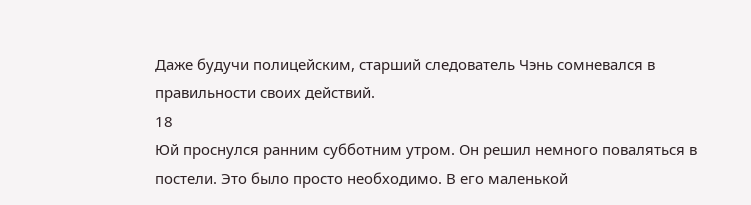Даже будучи полицейским, старший следователь Чэнь сомневался в правильности своих действий.
18
Юй проснулся ранним субботним утром. Он решил немного поваляться в постели. Это было просто необходимо. В его маленькой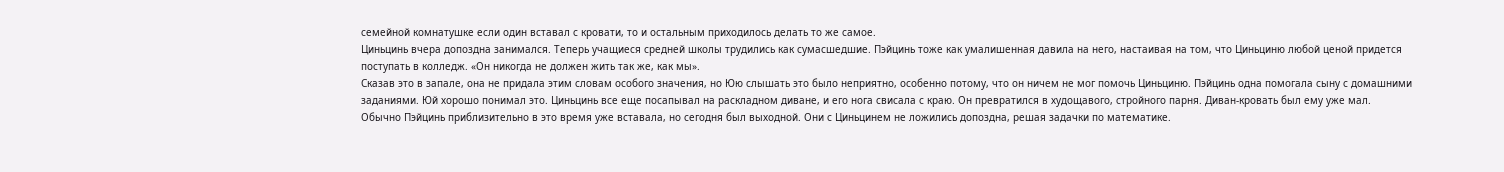семейной комнатушке если один вставал с кровати, то и остальным приходилось делать то же самое.
Циньцинь вчера допоздна занимался. Теперь учащиеся средней школы трудились как сумасшедшие. Пэйцинь тоже как умалишенная давила на него, настаивая на том, что Циньциню любой ценой придется поступать в колледж. «Он никогда не должен жить так же, как мы».
Сказав это в запале, она не придала этим словам особого значения, но Юю слышать это было неприятно, особенно потому, что он ничем не мог помочь Циньциню. Пэйцинь одна помогала сыну с домашними заданиями. Юй хорошо понимал это. Циньцинь все еще посапывал на раскладном диване, и его нога свисала с краю. Он превратился в худощавого, стройного парня. Диван-кровать был ему уже мал.
Обычно Пэйцинь приблизительно в это время уже вставала, но сегодня был выходной. Они с Циньцинем не ложились допоздна, решая задачки по математике.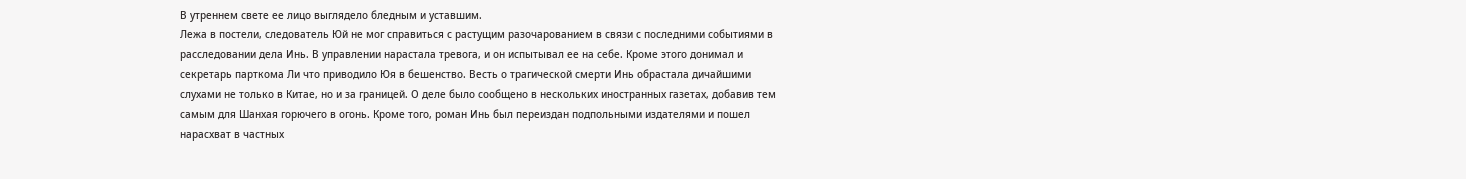В утреннем свете ее лицо выглядело бледным и уставшим.
Лежа в постели, следователь Юй не мог справиться с растущим разочарованием в связи с последними событиями в расследовании дела Инь. В управлении нарастала тревога, и он испытывал ее на себе. Кроме этого донимал и секретарь парткома Ли что приводило Юя в бешенство. Весть о трагической смерти Инь обрастала дичайшими слухами не только в Китае, но и за границей. О деле было сообщено в нескольких иностранных газетах, добавив тем самым для Шанхая горючего в огонь. Кроме того, роман Инь был переиздан подпольными издателями и пошел нарасхват в частных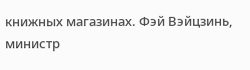книжных магазинах. Фэй Вэйцзинь, министр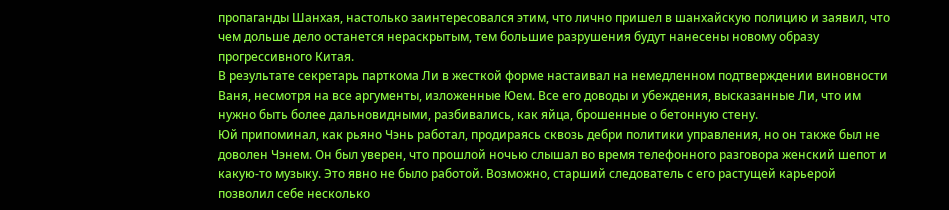пропаганды Шанхая, настолько заинтересовался этим, что лично пришел в шанхайскую полицию и заявил, что чем дольше дело останется нераскрытым, тем большие разрушения будут нанесены новому образу прогрессивного Китая.
В результате секретарь парткома Ли в жесткой форме настаивал на немедленном подтверждении виновности Ваня, несмотря на все аргументы, изложенные Юем. Все его доводы и убеждения, высказанные Ли, что им нужно быть более дальновидными, разбивались, как яйца, брошенные о бетонную стену.
Юй припоминал, как рьяно Чэнь работал, продираясь сквозь дебри политики управления, но он также был не доволен Чэнем. Он был уверен, что прошлой ночью слышал во время телефонного разговора женский шепот и какую-то музыку. Это явно не было работой. Возможно, старший следователь с его растущей карьерой позволил себе несколько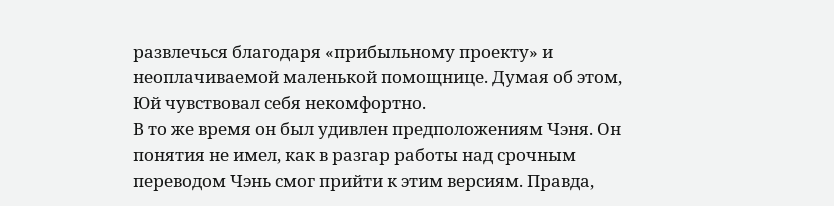развлечься благодаря «прибыльному проекту» и неоплачиваемой маленькой помощнице. Думая об этом, Юй чувствовал себя некомфортно.
В то же время он был удивлен предположениям Чэня. Он понятия не имел, как в разгар работы над срочным переводом Чэнь смог прийти к этим версиям. Правда,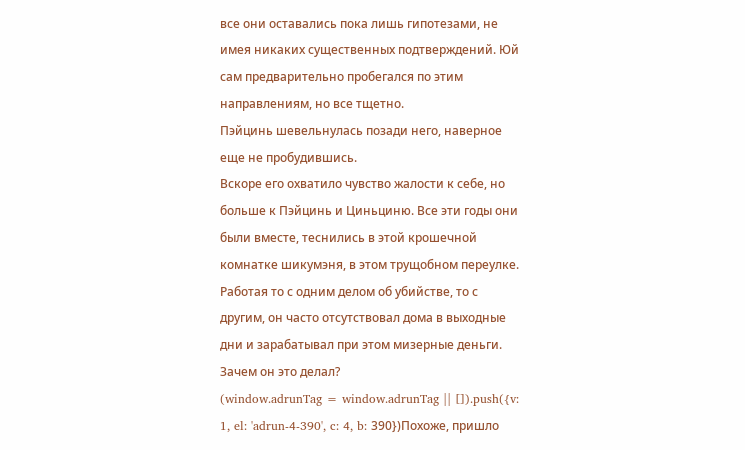все они оставались пока лишь гипотезами, не имея никаких существенных подтверждений. Юй сам предварительно пробегался по этим направлениям, но все тщетно.
Пэйцинь шевельнулась позади него, наверное еще не пробудившись.
Вскоре его охватило чувство жалости к себе, но больше к Пэйцинь и Циньциню. Все эти годы они были вместе, теснились в этой крошечной комнатке шикумэня, в этом трущобном переулке. Работая то с одним делом об убийстве, то с другим, он часто отсутствовал дома в выходные дни и зарабатывал при этом мизерные деньги. Зачем он это делал?
(window.adrunTag = window.adrunTag || []).push({v: 1, el: 'adrun-4-390', c: 4, b: 390})Похоже, пришло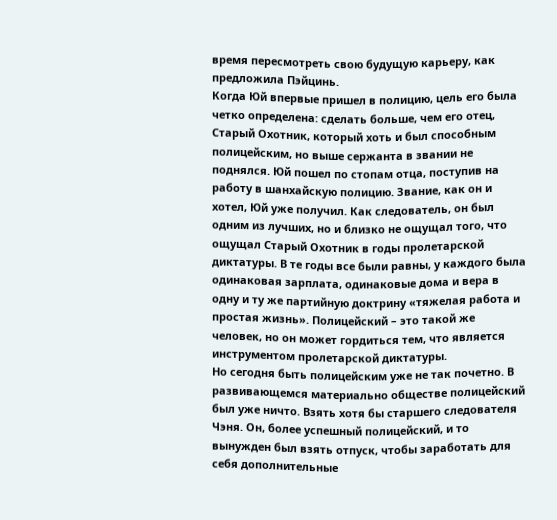время пересмотреть свою будущую карьеру, как предложила Пэйцинь.
Когда Юй впервые пришел в полицию, цель его была четко определена: сделать больше, чем его отец, Старый Охотник, который хоть и был способным полицейским, но выше сержанта в звании не поднялся. Юй пошел по стопам отца, поступив на работу в шанхайскую полицию. Звание, как он и хотел, Юй уже получил. Как следователь, он был одним из лучших, но и близко не ощущал того, что ощущал Старый Охотник в годы пролетарской диктатуры. В те годы все были равны, у каждого была одинаковая зарплата, одинаковые дома и вера в одну и ту же партийную доктрину «тяжелая работа и простая жизнь». Полицейский – это такой же человек, но он может гордиться тем, что является инструментом пролетарской диктатуры.
Но сегодня быть полицейским уже не так почетно. В развивающемся материально обществе полицейский был уже ничто. Взять хотя бы старшего следователя Чэня. Он, более успешный полицейский, и то вынужден был взять отпуск, чтобы заработать для себя дополнительные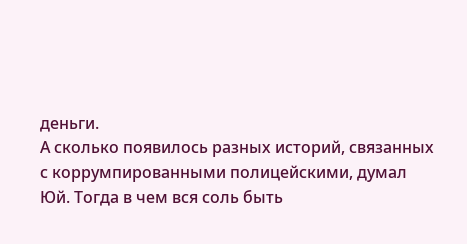деньги.
А сколько появилось разных историй, связанных с коррумпированными полицейскими, думал Юй. Тогда в чем вся соль быть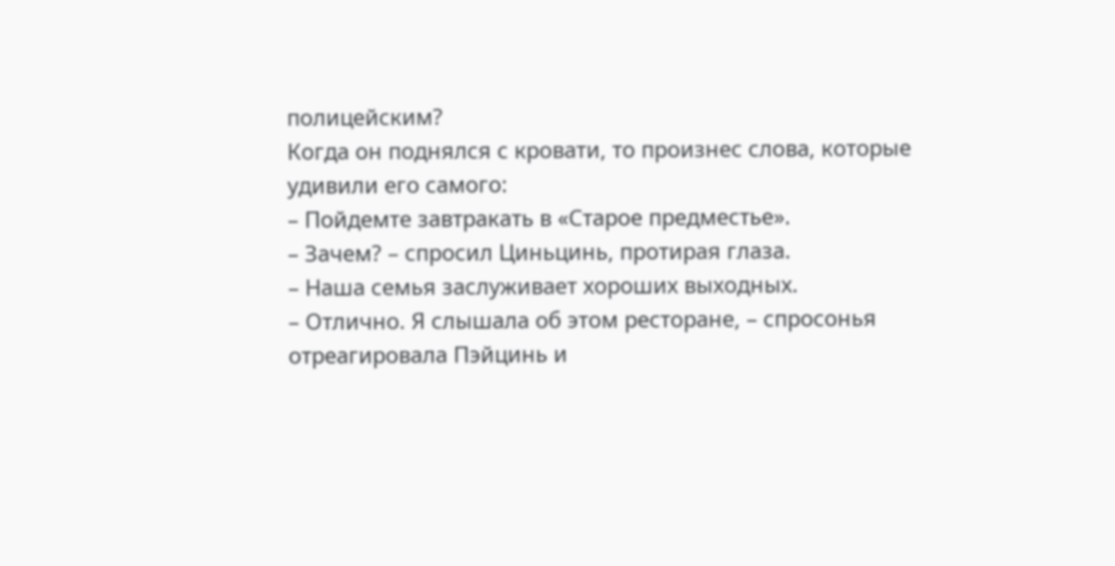полицейским?
Когда он поднялся с кровати, то произнес слова, которые удивили его самого:
– Пойдемте завтракать в «Старое предместье».
– Зачем? – спросил Циньцинь, протирая глаза.
– Наша семья заслуживает хороших выходных.
– Отлично. Я слышала об этом ресторане, – спросонья отреагировала Пэйцинь и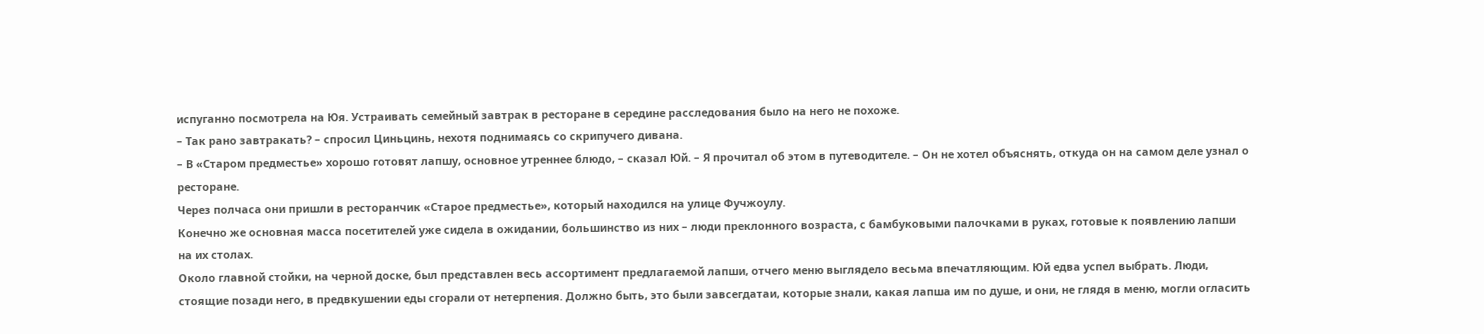испуганно посмотрела на Юя. Устраивать семейный завтрак в ресторане в середине расследования было на него не похоже.
– Так рано завтракать? – спросил Циньцинь, нехотя поднимаясь со скрипучего дивана.
– В «Старом предместье» хорошо готовят лапшу, основное утреннее блюдо, – сказал Юй. – Я прочитал об этом в путеводителе. – Он не хотел объяснять, откуда он на самом деле узнал о ресторане.
Через полчаса они пришли в ресторанчик «Старое предместье», который находился на улице Фучжоулу.
Конечно же основная масса посетителей уже сидела в ожидании, большинство из них – люди преклонного возраста, с бамбуковыми палочками в руках, готовые к появлению лапши на их столах.
Около главной стойки, на черной доске, был представлен весь ассортимент предлагаемой лапши, отчего меню выглядело весьма впечатляющим. Юй едва успел выбрать. Люди, стоящие позади него, в предвкушении еды сгорали от нетерпения. Должно быть, это были завсегдатаи, которые знали, какая лапша им по душе, и они, не глядя в меню, могли огласить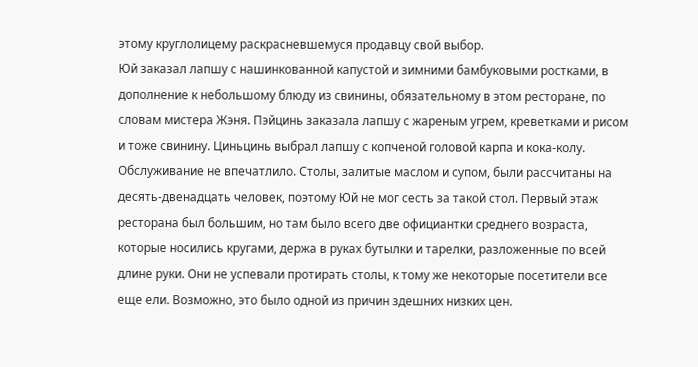этому круглолицему раскрасневшемуся продавцу свой выбор.
Юй заказал лапшу с нашинкованной капустой и зимними бамбуковыми ростками, в дополнение к небольшому блюду из свинины, обязательному в этом ресторане, по словам мистера Жэня. Пэйцинь заказала лапшу с жареным угрем, креветками и рисом и тоже свинину. Циньцинь выбрал лапшу с копченой головой карпа и кока-колу.
Обслуживание не впечатлило. Столы, залитые маслом и супом, были рассчитаны на десять-двенадцать человек, поэтому Юй не мог сесть за такой стол. Первый этаж ресторана был большим, но там было всего две официантки среднего возраста, которые носились кругами, держа в руках бутылки и тарелки, разложенные по всей длине руки. Они не успевали протирать столы, к тому же некоторые посетители все еще ели. Возможно, это было одной из причин здешних низких цен.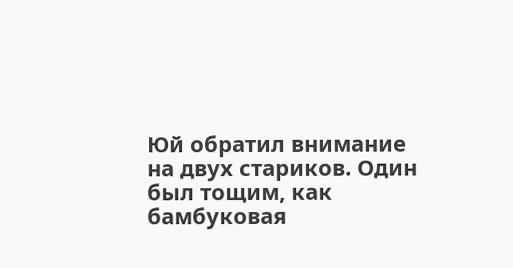Юй обратил внимание на двух стариков. Один был тощим, как бамбуковая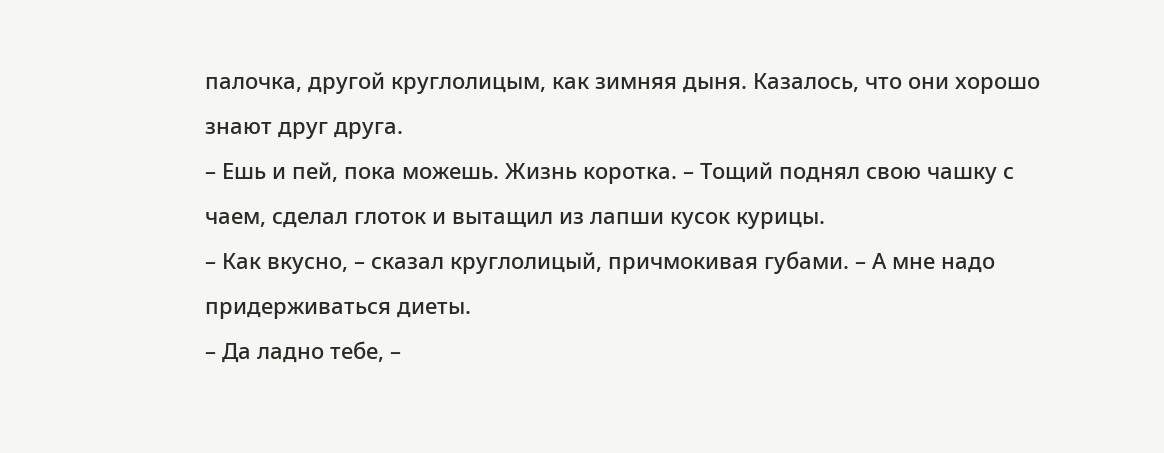палочка, другой круглолицым, как зимняя дыня. Казалось, что они хорошо знают друг друга.
– Ешь и пей, пока можешь. Жизнь коротка. – Тощий поднял свою чашку с чаем, сделал глоток и вытащил из лапши кусок курицы.
– Как вкусно, – сказал круглолицый, причмокивая губами. – А мне надо придерживаться диеты.
– Да ладно тебе, –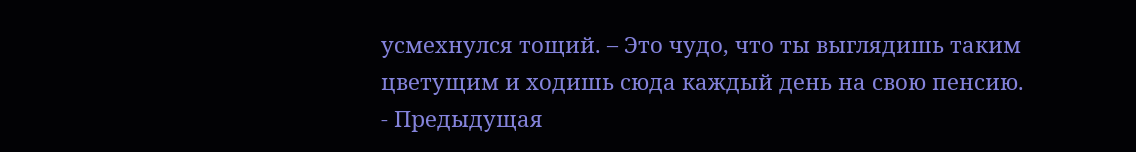усмехнулся тощий. – Это чудо, что ты выглядишь таким цветущим и ходишь сюда каждый день на свою пенсию.
- Предыдущая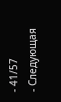- 41/57
- Следующая